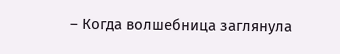– Когда волшебница заглянула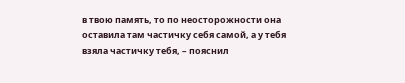в твою память, то по неосторожности она оставила там частичку себя самой, а у тебя взяла частичку тебя, – пояснил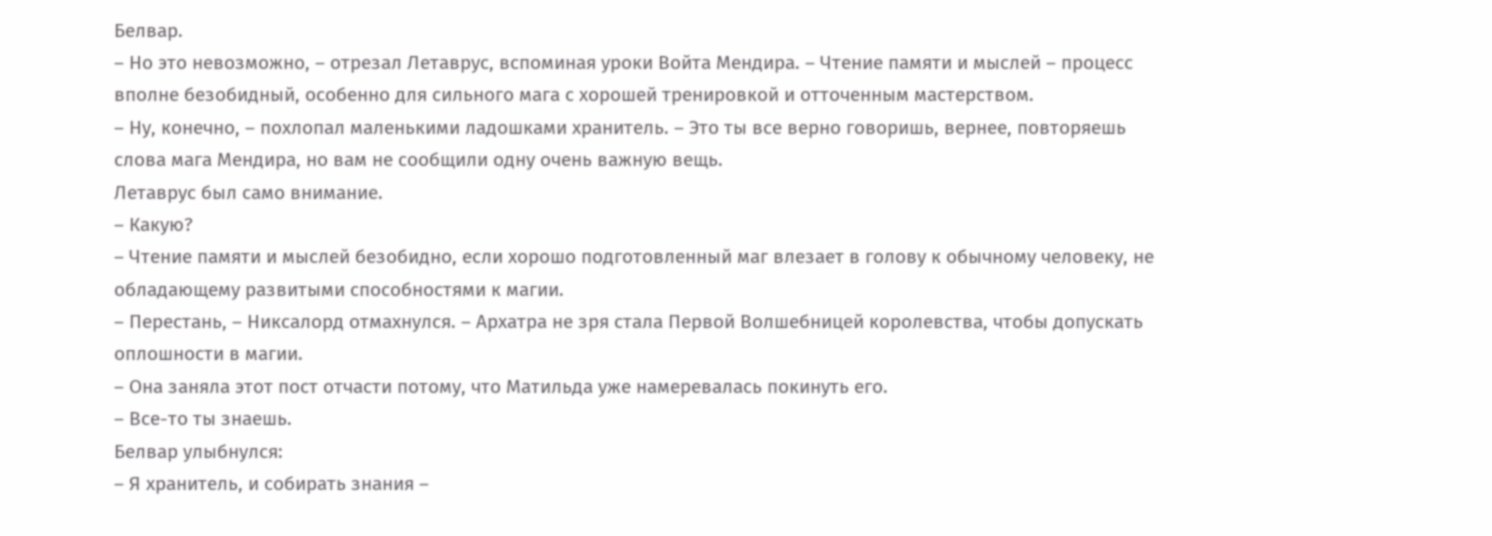Белвар.
– Но это невозможно, – отрезал Летаврус, вспоминая уроки Войта Мендира. – Чтение памяти и мыслей – процесс вполне безобидный, особенно для сильного мага с хорошей тренировкой и отточенным мастерством.
– Ну, конечно, – похлопал маленькими ладошками хранитель. – Это ты все верно говоришь, вернее, повторяешь слова мага Мендира, но вам не сообщили одну очень важную вещь.
Летаврус был само внимание.
– Какую?
– Чтение памяти и мыслей безобидно, если хорошо подготовленный маг влезает в голову к обычному человеку, не обладающему развитыми способностями к магии.
– Перестань, – Никсалорд отмахнулся. – Архатра не зря стала Первой Волшебницей королевства, чтобы допускать оплошности в магии.
– Она заняла этот пост отчасти потому, что Матильда уже намеревалась покинуть его.
– Все-то ты знаешь.
Белвар улыбнулся:
– Я хранитель, и собирать знания –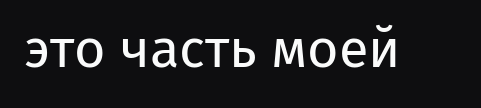это часть моей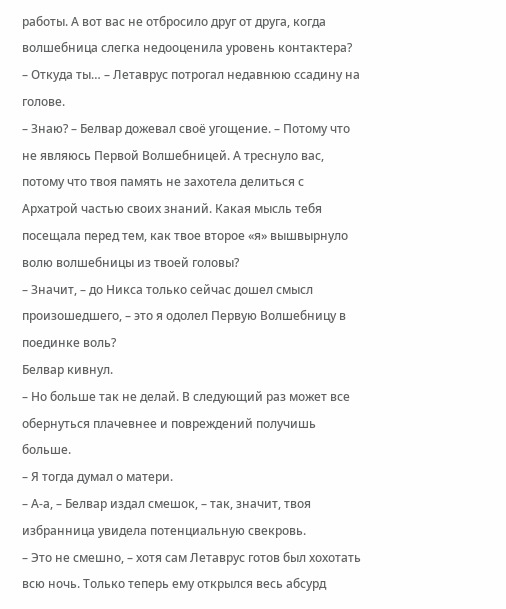работы. А вот вас не отбросило друг от друга, когда волшебница слегка недооценила уровень контактера?
– Откуда ты… – Летаврус потрогал недавнюю ссадину на голове.
– Знаю? – Белвар дожевал своё угощение. – Потому что не являюсь Первой Волшебницей. А треснуло вас, потому что твоя память не захотела делиться с Архатрой частью своих знаний. Какая мысль тебя посещала перед тем, как твое второе «я» вышвырнуло волю волшебницы из твоей головы?
– Значит, – до Никса только сейчас дошел смысл произошедшего, – это я одолел Первую Волшебницу в поединке воль?
Белвар кивнул.
– Но больше так не делай. В следующий раз может все обернуться плачевнее и повреждений получишь больше.
– Я тогда думал о матери.
– А-а, – Белвар издал смешок, – так, значит, твоя избранница увидела потенциальную свекровь.
– Это не смешно, – хотя сам Летаврус готов был хохотать всю ночь. Только теперь ему открылся весь абсурд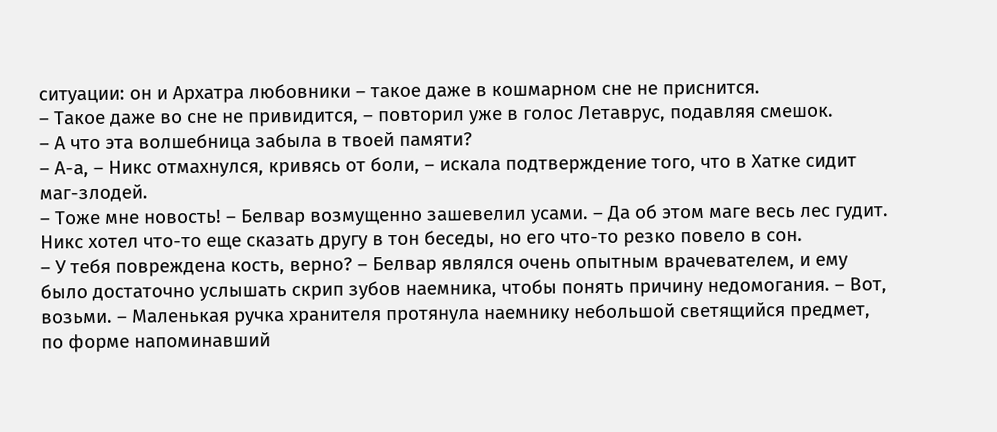ситуации: он и Архатра любовники – такое даже в кошмарном сне не приснится.
– Такое даже во сне не привидится, – повторил уже в голос Летаврус, подавляя смешок.
– А что эта волшебница забыла в твоей памяти?
– А-а, – Никс отмахнулся, кривясь от боли, – искала подтверждение того, что в Хатке сидит маг-злодей.
– Тоже мне новость! – Белвар возмущенно зашевелил усами. – Да об этом маге весь лес гудит.
Никс хотел что-то еще сказать другу в тон беседы, но его что-то резко повело в сон.
– У тебя повреждена кость, верно? – Белвар являлся очень опытным врачевателем, и ему было достаточно услышать скрип зубов наемника, чтобы понять причину недомогания. – Вот, возьми. – Маленькая ручка хранителя протянула наемнику небольшой светящийся предмет, по форме напоминавший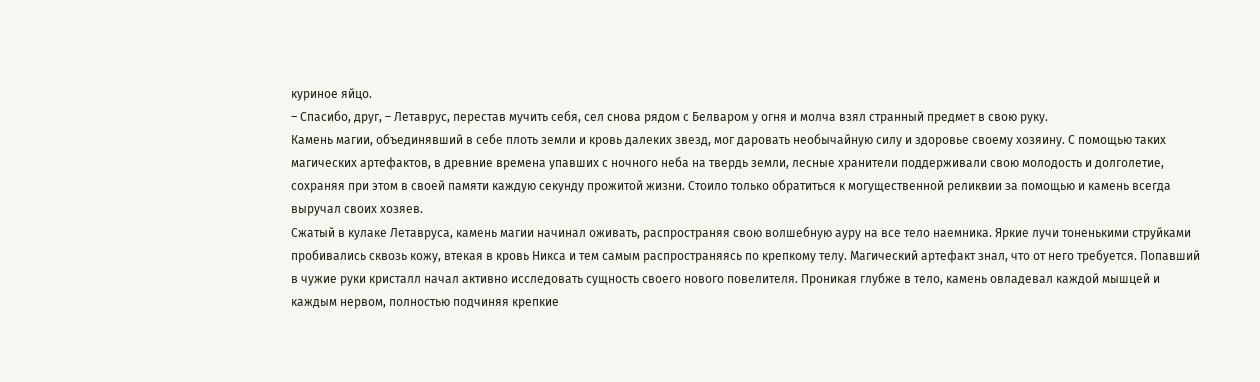куриное яйцо.
– Спасибо, друг, – Летаврус, перестав мучить себя, сел снова рядом с Белваром у огня и молча взял странный предмет в свою руку.
Камень магии, объединявший в себе плоть земли и кровь далеких звезд, мог даровать необычайную силу и здоровье своему хозяину. С помощью таких магических артефактов, в древние времена упавших с ночного неба на твердь земли, лесные хранители поддерживали свою молодость и долголетие, сохраняя при этом в своей памяти каждую секунду прожитой жизни. Стоило только обратиться к могущественной реликвии за помощью и камень всегда выручал своих хозяев.
Сжатый в кулаке Летавруса, камень магии начинал оживать, распространяя свою волшебную ауру на все тело наемника. Яркие лучи тоненькими струйками пробивались сквозь кожу, втекая в кровь Никса и тем самым распространяясь по крепкому телу. Магический артефакт знал, что от него требуется. Попавший в чужие руки кристалл начал активно исследовать сущность своего нового повелителя. Проникая глубже в тело, камень овладевал каждой мышцей и каждым нервом, полностью подчиняя крепкие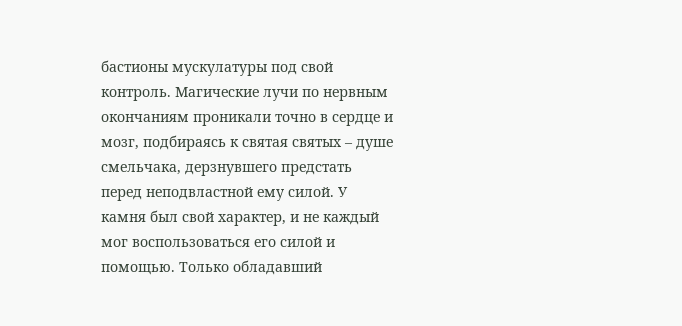бастионы мускулатуры под свой контроль. Магические лучи по нервным окончаниям проникали точно в сердце и мозг, подбираясь к святая святых – душе смельчака, дерзнувшего предстать перед неподвластной ему силой. У камня был свой характер, и не каждый мог воспользоваться его силой и помощью. Только обладавший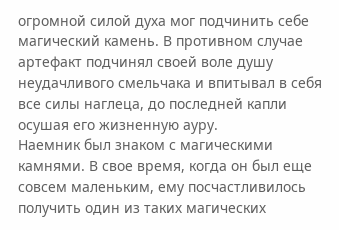огромной силой духа мог подчинить себе магический камень. В противном случае артефакт подчинял своей воле душу неудачливого смельчака и впитывал в себя все силы наглеца, до последней капли осушая его жизненную ауру.
Наемник был знаком с магическими камнями. В свое время, когда он был еще совсем маленьким, ему посчастливилось получить один из таких магических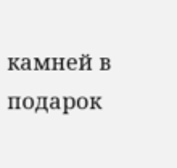камней в подарок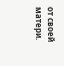от своей матери.